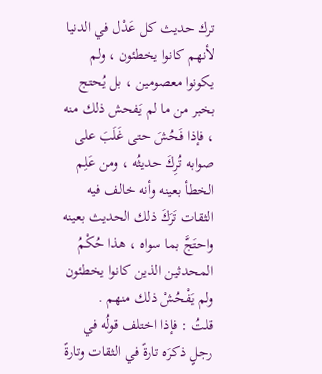ترك حديث كل عَدْل في الدنيا لأنهم كانوا يخطئون ، ولم يكونوا معصومين ، بل يُحتج بخبر من ما لم يَفحش ذلك منه ، فإذا فَحُشَ حتى غَلَبَ على صوابه تُرِكَ حديثُه ، ومن عَلِم الخطأ بعينه وأنه خالف فيه الثقات تَرَكَ ذلك الحديث بعينه واحتَجَّ بما سواه ، هذا حُكْمُ المحدثين الذين كانوا يخطئون ولم يَفْحُشْ ذلك منهم .
قلتُ : فإذا اختلف قولُه في رجلٍ ذكرَه تارةً في الثقات وتارةً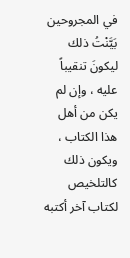في المجروحين بَيَّنْتُ ذلك ليكونَ تنقيباً عليه ، وإن لم يكن من أهل هذا الكتاب ، ويكون ذلك كالتلخيص لكتاب آخر أكتبه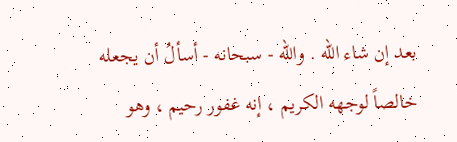بعد إن شاء الله . والله - سبحانه - أسألُ أن يجعله خالصاً لوجهه الكريم ، إنه غفور رحيم ، وهو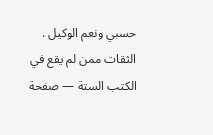حسبي ونعم الوكيل .
الثقات ممن لم يقع في الكتب الستة — صفحة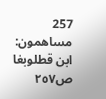257
مساهمون: ابن قطلوبغا
ص٢٥٧